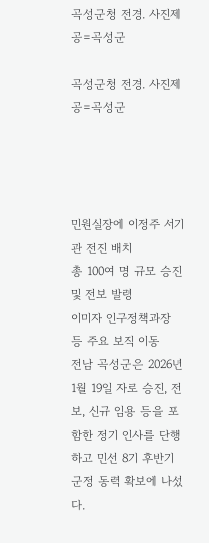곡성군청 전경. 사진제공=곡성군

곡성군청 전경. 사진제공=곡성군




민원실장에 이정주 서기관 전진 배치
총 100여 명 규모 승진 및 전보 발령
이미자 인구정책과장 등 주요 보직 이동
전남 곡성군은 2026년 1월 19일 자로 승진, 전보, 신규 임용 등을 포함한 정기 인사를 단행하고 민선 8기 후반기 군정 동력 확보에 나섰다.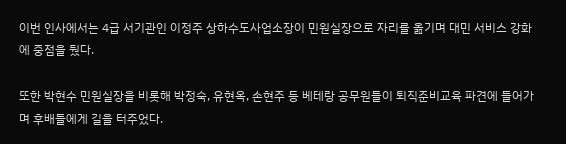이번 인사에서는 4급 서기관인 이정주 상하수도사업소장이 민원실장으로 자리를 옮기며 대민 서비스 강화에 중점을 뒀다.

또한 박현수 민원실장을 비롯해 박정숙, 유현옥, 손현주 등 베테랑 공무원들이 퇴직준비교육 파견에 들어가며 후배들에게 길을 터주었다.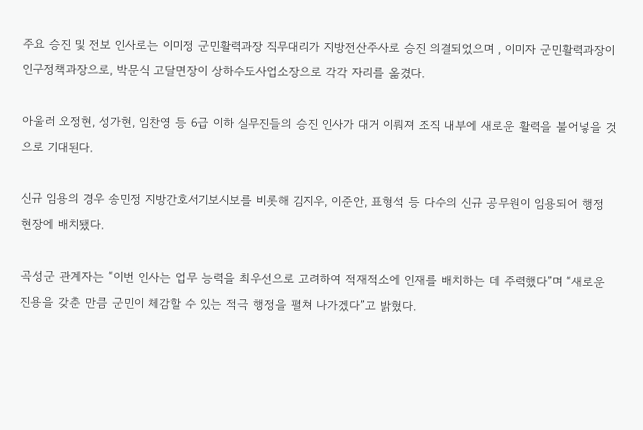주요 승진 및 전보 인사로는 이미정 군민활력과장 직무대리가 지방전산주사로 승진 의결되었으며 , 이미자 군민활력과장이 인구정책과장으로, 박문식 고달면장이 상하수도사업소장으로 각각 자리를 옮겼다.

아울러 오정현, 성가현, 임찬영 등 6급 이하 실무진들의 승진 인사가 대거 이뤄져 조직 내부에 새로운 활력을 불어넣을 것으로 기대된다.

신규 임용의 경우 송민정 지방간호서기보시보를 비롯해 김지우, 이준안, 표형석 등 다수의 신규 공무원이 임용되어 행정 현장에 배치됐다.

곡성군 관계자는 “이번 인사는 업무 능력을 최우선으로 고려하여 적재적소에 인재를 배치하는 데 주력했다”며 “새로운 진용을 갖춘 만큼 군민이 체감할 수 있는 적극 행정을 펼쳐 나가겠다”고 밝혔다.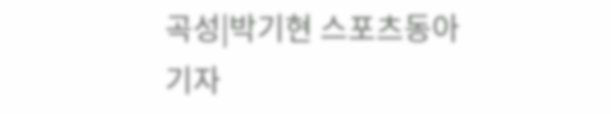곡성|박기현 스포츠동아 기자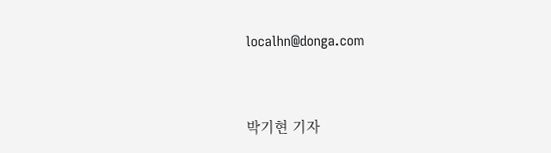localhn@donga.com


박기현 기자